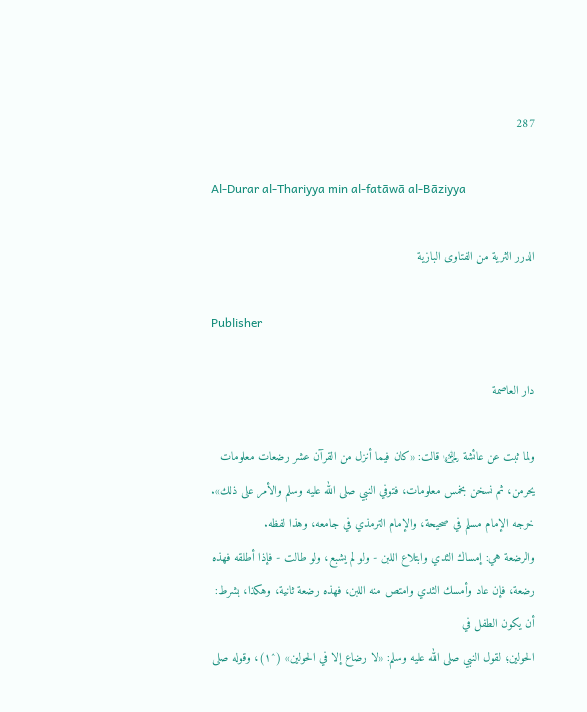287

Al-Durar al-Thariyya min al-fatāwā al-Bāziyya

الدرر الثرية من الفتاوى البازية

Publisher

دار العاصمة

ولما ثبت عن عائشة ﵂ قالت: «كان فيما أنزل من القرآن عشر رضعات معلومات يحرمن، ثم نسخن بخمس معلومات، فتوفي النبي صلى الله عليه وسلم والأمر على ذلك». خرجه الإمام مسلم في صحيحة، والإمام الترمذي في جامعه، وهذا لفظه.
والرضعة هي: إمساك الثدي وابتلاع اللبن - ولو لم يشبع، ولو طالت - فإذا أطلقه فهذه رضعة، فإن عاد وأمسك الثدي وامتص منه اللبن، فهذه رضعة ثانية، وهكذا، بشرط: أن يكون الطفل في
الحولين؛ لقول النبي صلى الله عليه وسلم: «لا رضاع إلا في الحولين» (^١)، وقوله صلى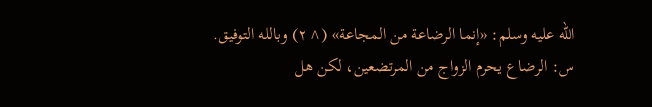الله عليه وسلم: «إنما الرضاعة من المجاعة» (^٢) وبالله التوفيق.
س: الرضاع يحرم الزواج من المرتضعين، لكن هل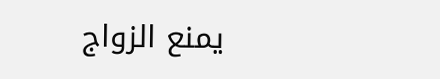يمنع الزواج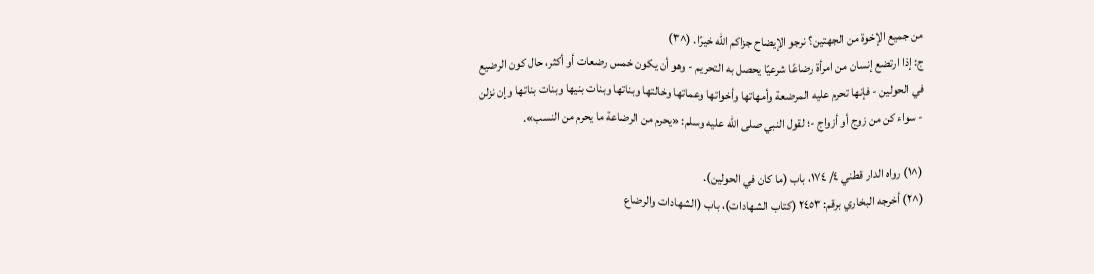من جميع الإخوة من الجهتين؟ نرجو الإيضاح جزاكم الله خيرًا. (^٣)
ج: إذا ارتضع إنسان من امرأة رضاعًا شرعيًا يحصل به التحريم - وهو أن يكون خمس رضعات أو أكثر، حال كون الرضيع في الحولين - فإنها تحرم عليه المرضعة وأمهاتها وأخواتها وعماتها وخالتها وبناتها وبنات بنيها وبنات بناتها وإن نزلن - سواء كن من زوج أو أزواج -؛ لقول النبي صلى الله عليه وسلم: «يحرم من الرضاعة ما يحرم من النسب».

(^١) رواه الدار قطني ٤/ ١٧٤، باب (ما كان في الحولين).
(^٢) أخرجه البخاري برقم: ٢٤٥٣ (كتاب الشهادات)، باب (الشهادات والرضاع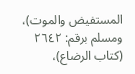المستفيض والموت)، ومسلم برقم: ٢٦٤٢ (كتاب الرضاع)،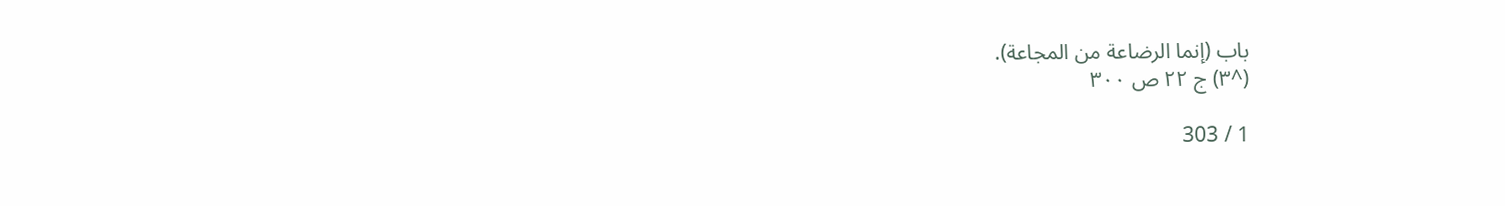باب (إنما الرضاعة من المجاعة).
(^٣) ج ٢٢ ص ٣٠٠

1 / 303